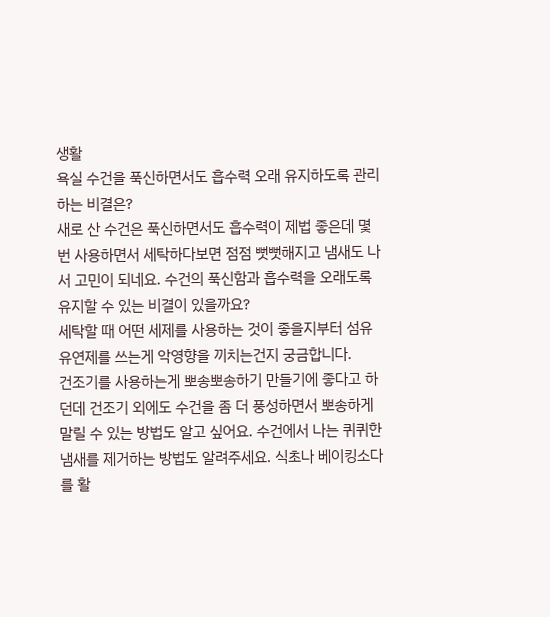생활
욕실 수건을 푹신하면서도 흡수력 오래 유지하도록 관리하는 비결은?
새로 산 수건은 푹신하면서도 흡수력이 제법 좋은데 몇 번 사용하면서 세탁하다보면 점점 뻣뻣해지고 냄새도 나서 고민이 되네요. 수건의 푹신함과 흡수력을 오래도록 유지할 수 있는 비결이 있을까요?
세탁할 때 어떤 세제를 사용하는 것이 좋을지부터 섬유유연제를 쓰는게 악영향을 끼치는건지 궁금합니다.
건조기를 사용하는게 뽀송뽀송하기 만들기에 좋다고 하던데 건조기 외에도 수건을 좀 더 풍성하면서 뽀송하게 말릴 수 있는 방법도 알고 싶어요. 수건에서 나는 퀴퀴한 냄새를 제거하는 방법도 알려주세요. 식초나 베이킹소다를 활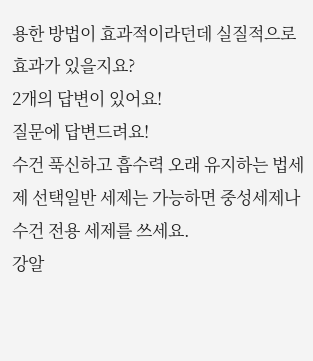용한 방법이 효과적이라던데 실질적으로 효과가 있을지요?
2개의 답변이 있어요!
질문에 답변드려요!
수건 푹신하고 흡수력 오래 유지하는 법세제 선택일반 세제는 가능하면 중성세제나 수건 전용 세제를 쓰세요.
강알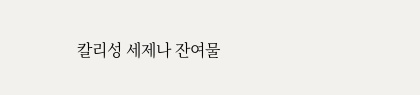칼리성 세제나 잔여물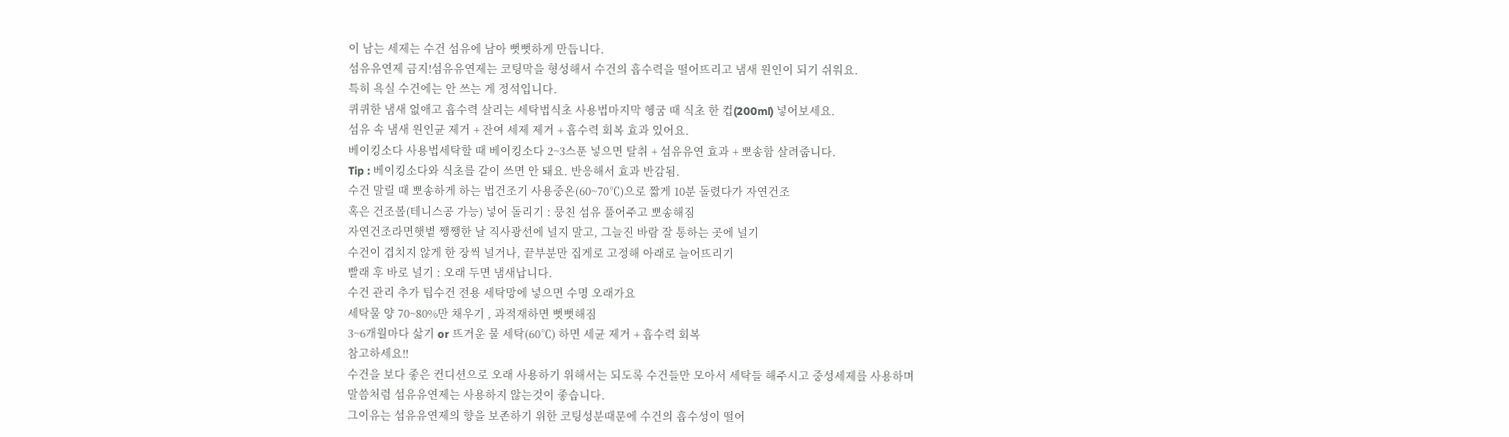이 남는 세제는 수건 섬유에 남아 뻣뻣하게 만듭니다.
섬유유연제 금지!섬유유연제는 코팅막을 형성해서 수건의 흡수력을 떨어뜨리고 냄새 원인이 되기 쉬워요.
특히 욕실 수건에는 안 쓰는 게 정석입니다.
퀴퀴한 냄새 없애고 흡수력 살리는 세탁법식초 사용법마지막 헹굼 때 식초 한 컵(200ml) 넣어보세요.
섬유 속 냄새 원인균 제거 + 잔여 세제 제거 + 흡수력 회복 효과 있어요.
베이킹소다 사용법세탁할 때 베이킹소다 2~3스푼 넣으면 탈취 + 섬유유연 효과 + 뽀송함 살려줍니다.
Tip : 베이킹소다와 식초를 같이 쓰면 안 돼요. 반응해서 효과 반감됨.
수건 말릴 때 뽀송하게 하는 법건조기 사용중온(60~70℃)으로 짧게 10분 돌렸다가 자연건조
혹은 건조볼(테니스공 가능) 넣어 돌리기 : 뭉친 섬유 풀어주고 뽀송해짐
자연건조라면햇볕 쨍쨍한 날 직사광선에 널지 말고, 그늘진 바람 잘 통하는 곳에 널기
수건이 겹치지 않게 한 장씩 널거나, 끝부분만 집게로 고정해 아래로 늘어뜨리기
빨래 후 바로 널기 : 오래 두면 냄새납니다.
수건 관리 추가 팁수건 전용 세탁망에 넣으면 수명 오래가요
세탁물 양 70~80%만 채우기 , 과적재하면 뻣뻣해짐
3~6개월마다 삶기 or 뜨거운 물 세탁(60℃) 하면 세균 제거 + 흡수력 회복
참고하세요!!
수건을 보다 좋은 컨디션으로 오래 사용하기 위해서는 되도록 수건들만 모아서 세탁들 해주시고 중성세제를 사용하며
말씀처럼 섬유유연제는 사용하지 않는것이 좋습니다.
그이유는 섬유유연제의 향을 보존하기 위한 코팅성분때문에 수건의 흡수성이 떨어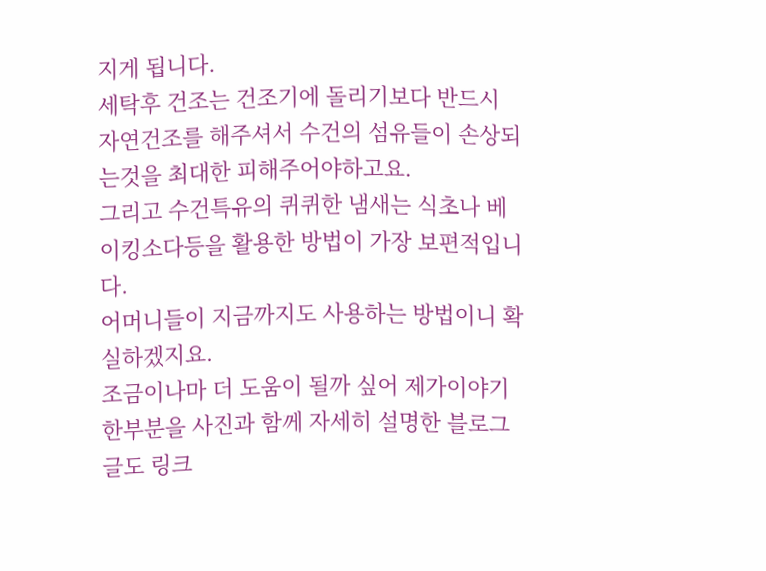지게 됩니다.
세탁후 건조는 건조기에 돌리기보다 반드시 자연건조를 해주셔서 수건의 섬유들이 손상되는것을 최대한 피해주어야하고요.
그리고 수건특유의 퀴퀴한 냄새는 식초나 베이킹소다등을 활용한 방법이 가장 보편적입니다.
어머니들이 지금까지도 사용하는 방법이니 확실하겠지요.
조금이나마 더 도움이 될까 싶어 제가이야기한부분을 사진과 함께 자세히 설명한 블로그글도 링크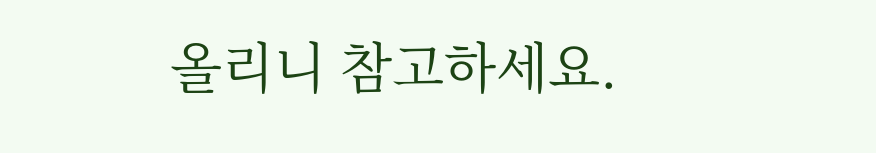올리니 참고하세요.